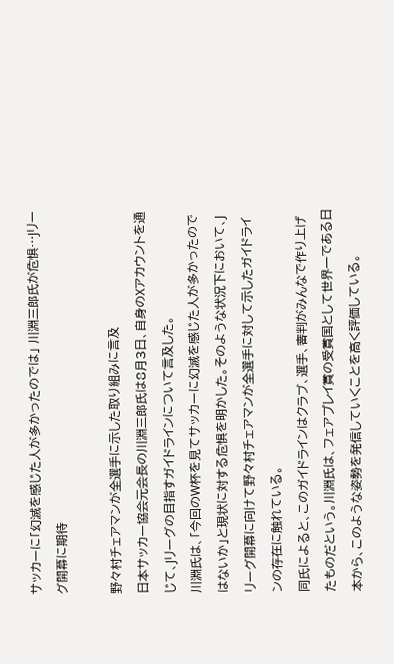サッカーに「幻滅を感じた人が多かったのでは」 川淵三郎氏が危惧…Jリーグ開幕に期待

野々村チェアマンが全選手に示した取り組みに言及
日本サッカー協会元会長の川淵三郎氏は8月3日、自身のXアカウントを通じて、Jリーグの目指すガイドラインについて言及した。
川淵氏は、「今回のW杯を見てサッカーに幻滅を感じた人が多かったのではないか」と現状に対する危惧を明かした。そのような状況下において、Jリーグ開幕に向けて野々村チェアマンが全選手に対して示したガイドラインの存在に触れている。
同氏によると、このガイドラインはクラブ、選手、審判がみんなで作り上げたものだという。川淵氏は、フェアプレイ賞の受賞国として世界一である日本から、このような姿勢を発信していくことを高く評価している。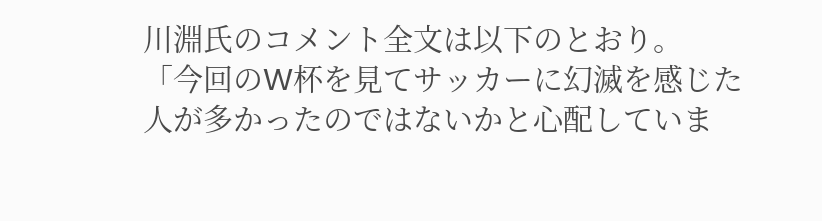川淵氏のコメント全文は以下のとおり。
「今回のW杯を見てサッカーに幻滅を感じた人が多かったのではないかと心配していま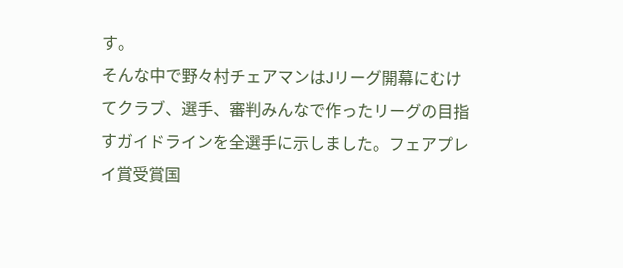す。
そんな中で野々村チェアマンはJリーグ開幕にむけてクラブ、選手、審判みんなで作ったリーグの目指すガイドラインを全選手に示しました。フェアプレイ賞受賞国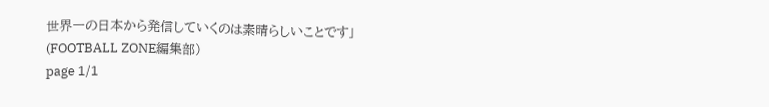世界一の日本から発信していくのは素晴らしいことです」
(FOOTBALL ZONE編集部)
page 1/1